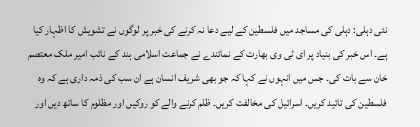نئی دہلی: دہلی کی مساجد میں فلسطین کے لیے دعا نہ کرنے کی خبر پر لوگوں نے تشویش کا اظہار کیا ہے۔ اس خبر کی بنیاد پر ای ٹی وی بھارت کے نمائندے نے جماعت اسلامی ہند کے نائب امیر ملک معتصم خان سے بات کی۔ جس میں انہوں نے کہا کہ جو بھی شریف انسان ہے ان سب کی ذمہ داری ہے کہ وہ فلسطین کی تائید کریں۔ اسرائیل کی مخالفت کریں۔ ظلم کرنے والے کو روکیں اور مظلوم کا ساتھ دیں اور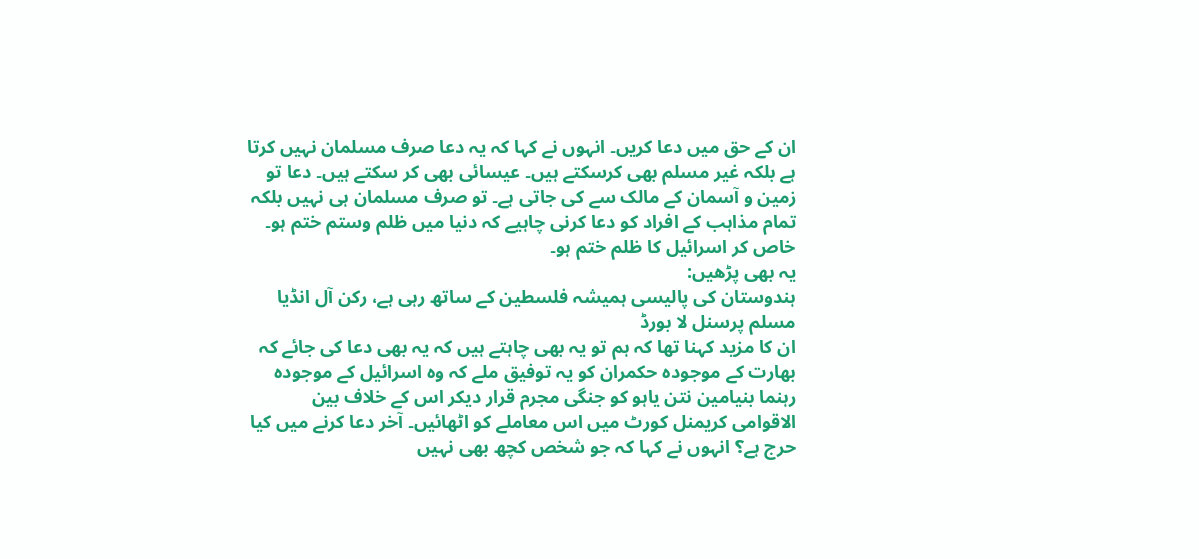ان کے حق میں دعا کریں۔ انہوں نے کہا کہ یہ دعا صرف مسلمان نہیں کرتا ہے بلکہ غیر مسلم بھی کرسکتے ہیں۔ عیسائی بھی کر سکتے ہیں۔ دعا تو زمین و آسمان کے مالک سے کی جاتی ہے۔ تو صرف مسلمان ہی نہیں بلکہ تمام مذاہب کے افراد کو دعا کرنی چاہیے کہ دنیا میں ظلم وستم ختم ہو۔ خاص کر اسرائیل کا ظلم ختم ہو۔
یہ بھی پڑھیں:
ہندوستان کی پالیسی ہمیشہ فلسطین کے ساتھ رہی ہے، رکن آل انڈیا مسلم پرسنل لا بورڈ
ان کا مزید کہنا تھا کہ ہم تو یہ بھی چاہتے ہیں کہ یہ بھی دعا کی جائے کہ بھارت کے موجودہ حکمران کو یہ توفیق ملے کہ وہ اسرائیل کے موجودہ رہنما بنیامین نتن یاہو کو جنگی مجرم قرار دیکر اس کے خلاف بین الاقوامی کریمنل کورٹ میں اس معاملے کو اٹھائیں۔ آخر دعا کرنے میں کیا حرج ہے؟ انہوں نے کہا کہ جو شخص کچھ بھی نہیں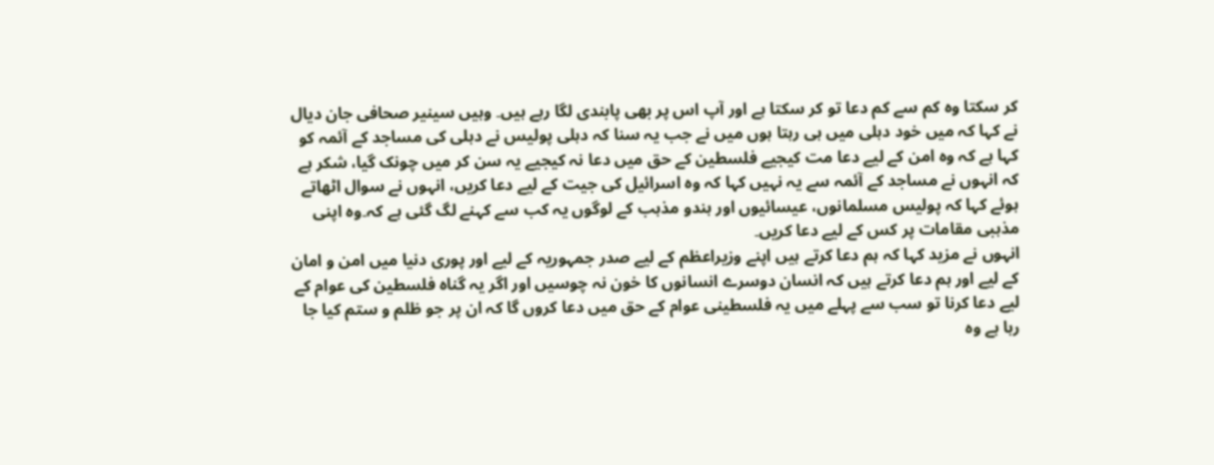کر سکتا وہ کم سے کم دعا تو کر سکتا ہے اور آپ اس پر بھی پابندی لگا رہے ہیں۔ وہیں سینیر صحافی جان دیال نے کہا کہ میں خود دہلی میں ہی رہتا ہوں میں نے جب یہ سنا کہ دہلی پولیس نے دہلی کی مساجد کے آئمہ کو کہا ہے کہ وہ امن کے لیے دعا مت کیجیے فلسطین کے حق میں دعا نہ کیجیے یہ سن کر میں چونک گیا، شکر ہے کہ انہوں نے مساجد کے آئمہ سے یہ نہیں کہا کہ وہ اسرائیل کی جیت کے لیے دعا کریں، انہوں نے سوال اٹھاتے ہوئے کہا کہ پولیس مسلمانوں، عیسائیوں اور ہندو مذہب کے لوگوں یہ کب سے کہنے لگ گئی ہے کہ۔وہ اپنی مذہبی مقامات پر کس کے لیے دعا کریں۔
انہوں نے مزید کہا کہ ہم دعا کرتے ہیں اپنے وزیراعظم کے لیے صدر جمہوریہ کے لیے اور پوری دنیا میں امن و امان کے لیے اور ہم دعا کرتے ہیں کہ انسان دوسرے انسانوں کا خون نہ چوسیں اور اگر یہ گناہ فلسطین کی عوام کے لیے دعا کرنا تو سب سے پہلے میں یہ فلسطینی عوام کے حق میں دعا کروں گا کہ ان پر جو ظلم و ستم کیا جا رہا ہے وہ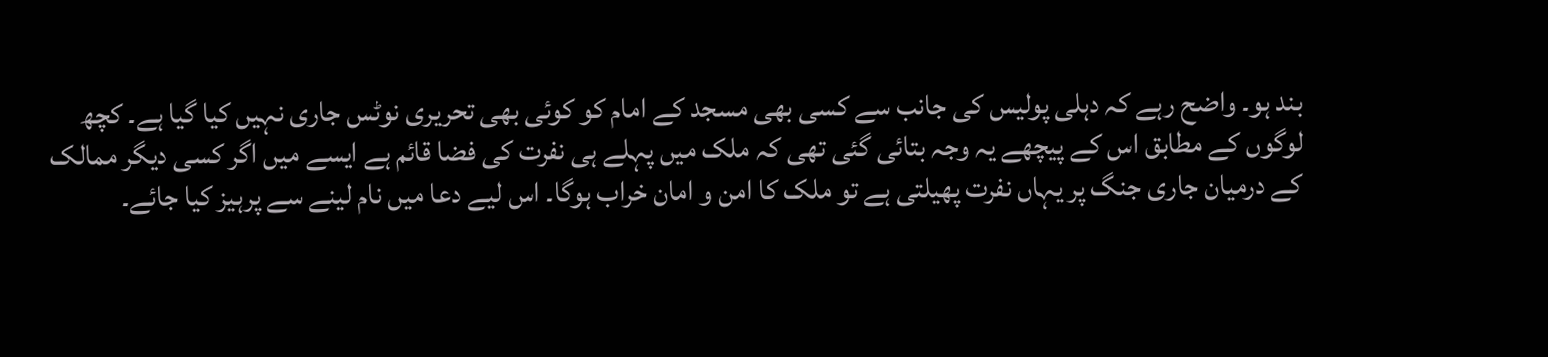بند ہو۔ واضح رہے کہ دہلی پولیس کی جانب سے کسی بھی مسجد کے امام کو کوئی بھی تحریری نوٹس جاری نہیں کیا گیا ہے۔ کچھ لوگوں کے مطابق اس کے پیچھے یہ وجہ بتائی گئی تھی کہ ملک میں پہلے ہی نفرت کی فضا قائم ہے ایسے میں اگر کسی دیگر ممالک کے درمیان جاری جنگ پر یہاں نفرت پھیلتی ہے تو ملک کا امن و امان خراب ہوگا۔ اس لیے دعا میں نام لینے سے پرہیز کیا جائے۔